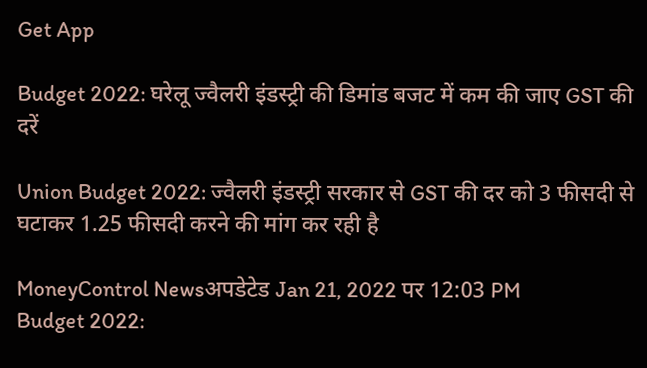Get App

Budget 2022: घरेलू ज्वैलरी इंडस्ट्री की डिमांड बजट में कम की जाए GST की दरें

Union Budget 2022: ज्वैलरी इंडस्ट्री सरकार से GST की दर को 3 फीसदी से घटाकर 1.25 फीसदी करने की मांग कर रही है

MoneyControl Newsअपडेटेड Jan 21, 2022 पर 12:03 PM
Budget 2022: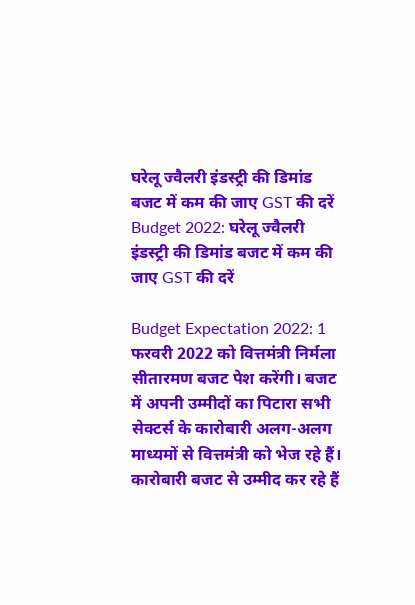घरेलू ज्वैलरी इंडस्ट्री की डिमांड बजट में कम की जाए GST की दरें
Budget 2022: घरेलू ज्वैलरी इंडस्ट्री की डिमांड बजट में कम की जाए GST की दरें

Budget Expectation 2022: 1 फरवरी 2022 को वित्तमंत्री निर्मला सीतारमण बजट पेश करेंगी। बजट में अपनी उम्मीदों का पिटारा सभी सेक्टर्स के कारोबारी अलग-अलग माध्यमों से वित्तमंत्री को भेज रहे हैं। कारोबारी बजट से उम्मीद कर रहे हैं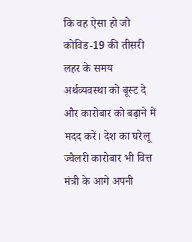कि वह ऐसा हो जो कोविड-19 की तीसरी लहर के समय अर्थव्यवस्था को बूस्ट दे और कारोबार को बढ़ाने में मदद करें। देश का घरेलू ज्वैलरी कारोबार भी वित्त मंत्री के आगे अपनी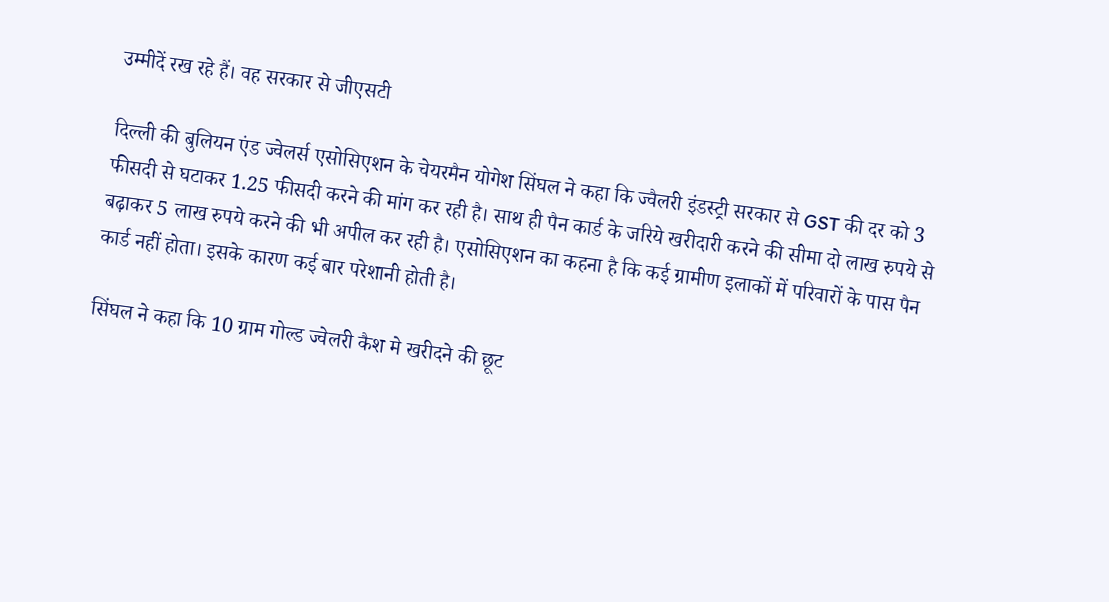उम्मीदें रख रहे हैं। वह सरकार से जीएसटी

दिल्ली की बुलियन एंड ज्वेलर्स एसोसिएशन के चेयरमैन योगेश सिंघल ने कहा कि ज्वैलरी इंडस्ट्री सरकार से GST की दर को 3 फीसदी से घटाकर 1.25 फीसदी करने की मांग कर रही है। साथ ही पैन कार्ड के जरिये खरीदारी करने की सीमा दो लाख रुपये से बढ़ाकर 5 लाख रुपये करने की भी अपील कर रही है। एसोसिएशन का कहना है कि कई ग्रामीण इलाकों में परिवारों के पास पैन कार्ड नहीं होता। इसके कारण कई बार परेशानी होती है।

सिंघल ने कहा कि 10 ग्राम गोल्ड ज्वेलरी कैश मे खरीदने की छूट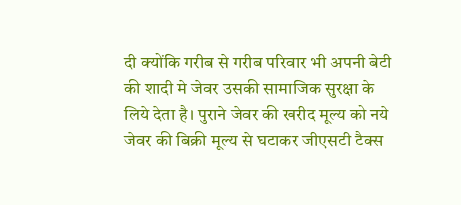दी क्योंकि गरीब से गरीब परिवार भी अपनी बेटी की शादी मे जेवर उसकी सामाजिक सुरक्षा के लिये देता है। पुराने जेवर की खरीद मूल्य को नये जेवर की बिक्री मूल्य से घटाकर जीएसटी टैक्स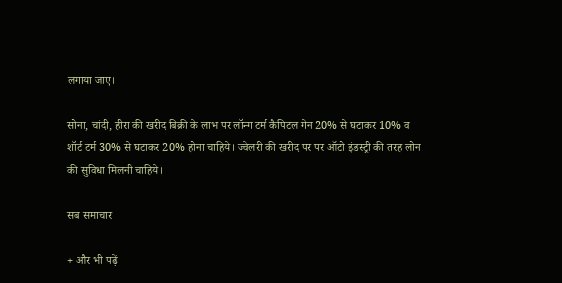लगाया जाए।

सोना, चांदी, हीरा की खरीद बिक्री के लाभ पर लॉन्ग टर्म कैपिटल गेन 20% से घटाकर 10% व शॉर्ट टर्म 30% से घटाकर 20% होना चाहिये। ज्वेलरी की खरीद पर पर ऑटो इंडस्ट्री की तरह लोन की सुविधा मिलनी चाहिये।

सब समाचार

+ और भी पढ़ें